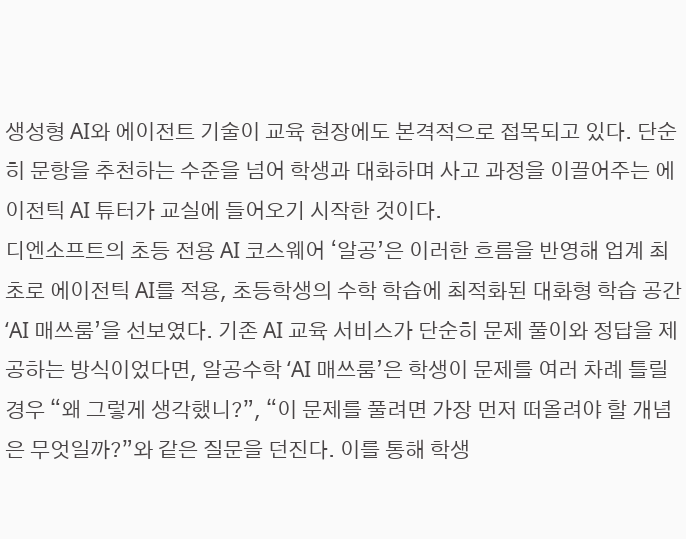생성형 AI와 에이전트 기술이 교육 현장에도 본격적으로 접목되고 있다. 단순히 문항을 추천하는 수준을 넘어 학생과 대화하며 사고 과정을 이끌어주는 에이전틱 AI 튜터가 교실에 들어오기 시작한 것이다.
디엔소프트의 초등 전용 AI 코스웨어 ‘알공’은 이러한 흐름을 반영해 업계 최초로 에이전틱 AI를 적용, 초등학생의 수학 학습에 최적화된 대화형 학습 공간 ‘AI 매쓰룸’을 선보였다. 기존 AI 교육 서비스가 단순히 문제 풀이와 정답을 제공하는 방식이었다면, 알공수학 ‘AI 매쓰룸’은 학생이 문제를 여러 차례 틀릴 경우 “왜 그렇게 생각했니?”, “이 문제를 풀려면 가장 먼저 떠올려야 할 개념은 무엇일까?”와 같은 질문을 던진다. 이를 통해 학생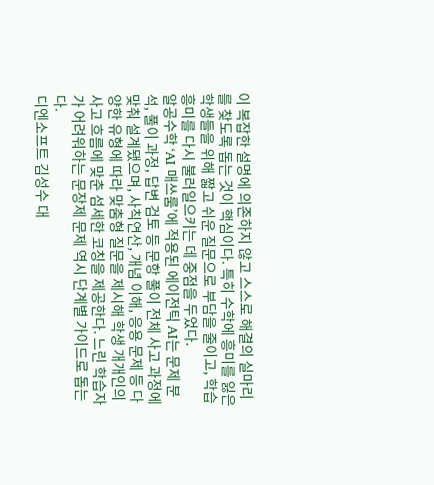이 복잡한 설명에 의존하지 않고 스스로 해결의 실마리를 찾도록 돕는 것이 핵심이다. 특히 수학에 흥미를 잃은 학생들을 위해 짧고 쉬운 질문으로 부담을 줄이고, 학습 흥미를 다시 불러일으키는 데 중점을 두었다.
알공수학 ‘AI 매쓰룸’에 적용된 에이전틱 AI는 문제 분석, 풀이 과정, 답변 검토 등 문항 풀이 전체 사고 과정에 맞춰 설계됐으며, 사칙연산, 개념 이해, 응용 문제 등 다양한 유형에 따라 맞춤형 질문을 제시해 학생 개개인의 사고 흐름에 맞춘 섬세한 코칭을 제공한다. 느린 학습자가 어려워하는 문장제 문제 역시 단계별 가이드로 돕는다.
디엔소프트 김성수 대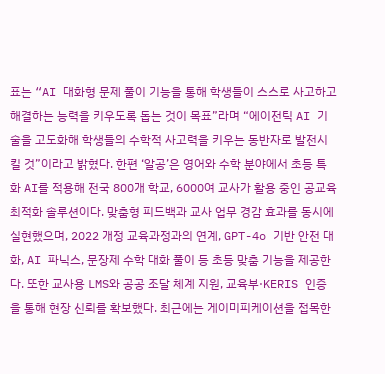표는 “AI 대화형 문제 풀이 기능을 통해 학생들이 스스로 사고하고 해결하는 능력을 키우도록 돕는 것이 목표”라며 “에이전틱 AI 기술을 고도화해 학생들의 수학적 사고력을 키우는 동반자로 발전시킬 것”이라고 밝혔다. 한편 ‘알공’은 영어와 수학 분야에서 초등 특화 AI를 적용해 전국 800개 학교, 6000여 교사가 활용 중인 공교육 최적화 솔루션이다. 맞춤형 피드백과 교사 업무 경감 효과를 동시에 실현했으며, 2022 개정 교육과정과의 연계, GPT-4o 기반 안전 대화, AI 파닉스, 문장제 수학 대화 풀이 등 초등 맞춤 기능을 제공한다. 또한 교사용 LMS와 공공 조달 체계 지원, 교육부·KERIS 인증을 통해 현장 신뢰를 확보했다. 최근에는 게이미피케이션을 접목한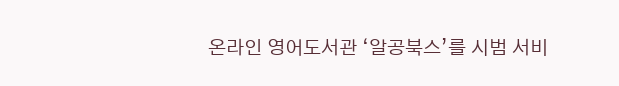온라인 영어도서관 ‘알공북스’를 시범 서비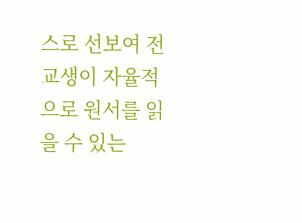스로 선보여 전교생이 자율적으로 원서를 읽을 수 있는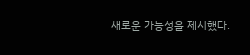새로운 가능성을 제시했다.